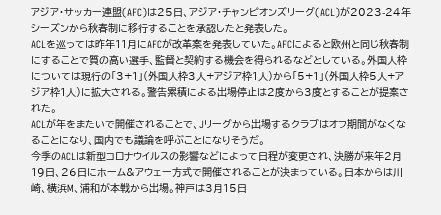アジア・サッカー連盟(AFC)は25日、アジア・チャンピオンズリーグ(ACL)が2023-24年シーズンから秋春制に移行することを承認したと発表した。
ACLを巡っては昨年11月にAFCが改革案を発表していた。AFCによると欧州と同じ秋春制にすることで質の高い選手、監督と契約する機会を得られるなどとしている。外国人枠については現行の「3+1」(外国人枠3人+アジア枠1人)から「5+1」(外国人枠5人+アジア枠1人)に拡大される。警告累積による出場停止は2度から3度とすることが提案された。
ACLが年をまたいで開催されることで、Jリーグから出場するクラブはオフ期間がなくなることになり、国内でも議論を呼ぶことになりそうだ。
今季のACLは新型コロナウイルスの影響などによって日程が変更され、決勝が来年2月19日、26日にホーム&アウェー方式で開催されることが決まっている。日本からは川崎、横浜M、浦和が本戦から出場。神戸は3月15日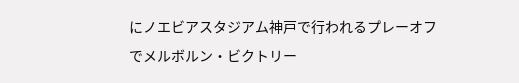にノエビアスタジアム神戸で行われるプレーオフでメルボルン・ビクトリー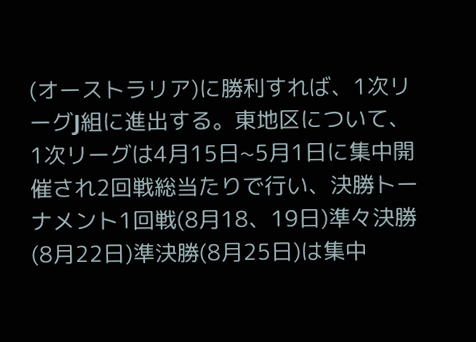(オーストラリア)に勝利すれば、1次リーグJ組に進出する。東地区について、1次リーグは4月15日~5月1日に集中開催され2回戦総当たりで行い、決勝トーナメント1回戦(8月18、19日)準々決勝(8月22日)準決勝(8月25日)は集中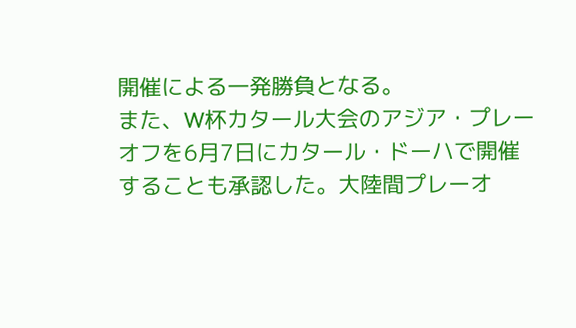開催による一発勝負となる。
また、W杯カタール大会のアジア・プレーオフを6月7日にカタール・ドーハで開催することも承認した。大陸間プレーオ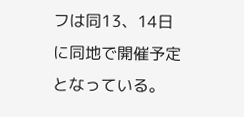フは同13、14日に同地で開催予定となっている。